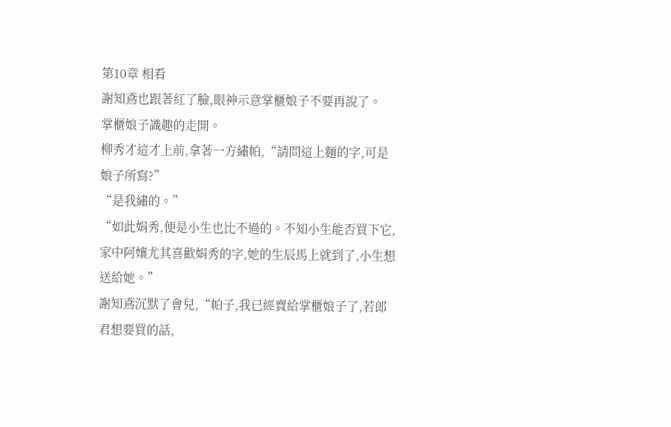第10章 相看
謝知鳶也跟著紅了臉,眼神示意掌櫃娘子不要再說了。
掌櫃娘子識趣的走開。
柳秀才這才上前,拿著一方繡帕,“請問這上麵的字,可是娘子所寫?”
“是我繡的。”
“如此娟秀,便是小生也比不過的。不知小生能否買下它,家中阿孃尤其喜歡娟秀的字,她的生辰馬上就到了,小生想送給她。”
謝知鳶沉默了會兒,“帕子,我已經賣給掌櫃娘子了,若郎君想要買的話,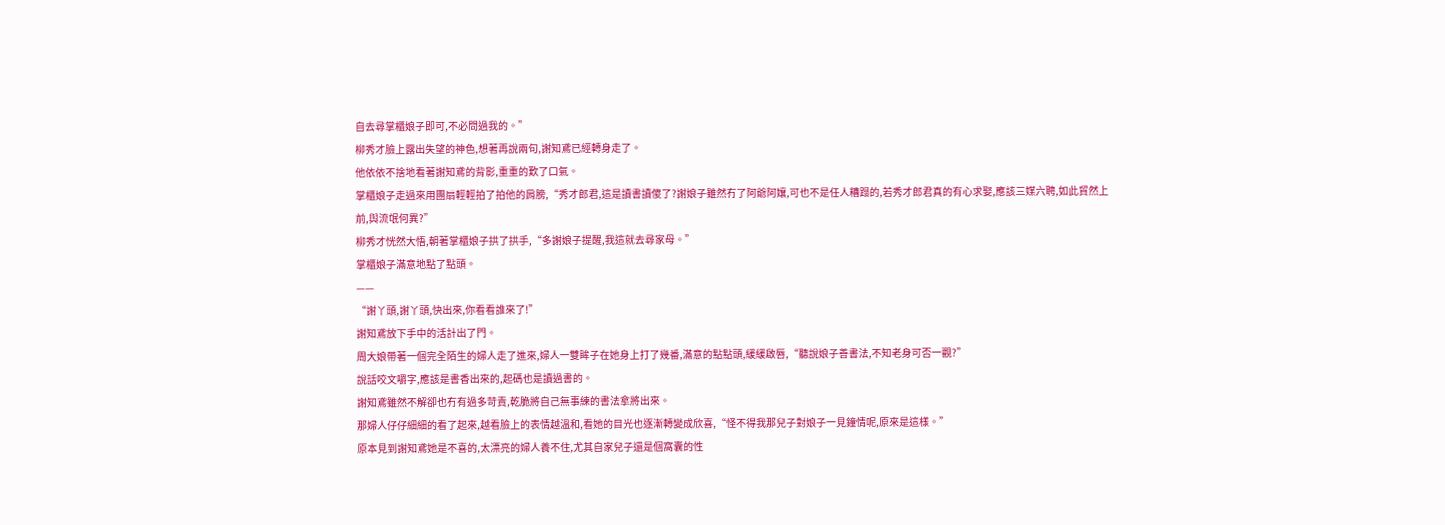自去尋掌櫃娘子即可,不必問過我的。”
柳秀才臉上露出失望的神色,想著再說兩句,謝知鳶已經轉身走了。
他依依不捨地看著謝知鳶的背影,重重的歎了口氣。
掌櫃娘子走過來用團扇輕輕拍了拍他的肩膀,“秀才郎君,這是讀書讀傻了?謝娘子雖然冇了阿爺阿孃,可也不是任人糟蹋的,若秀才郎君真的有心求娶,應該三媒六聘,如此貿然上前,與流氓何異?”
柳秀才恍然大悟,朝著掌櫃娘子拱了拱手,“多謝娘子提醒,我這就去尋家母。”
掌櫃娘子滿意地點了點頭。
——
“謝丫頭,謝丫頭,快出來,你看看誰來了!”
謝知鳶放下手中的活計出了門。
周大娘帶著一個完全陌生的婦人走了進來,婦人一雙眸子在她身上打了幾番,滿意的點點頭,緩緩啟唇,“聽說娘子善書法,不知老身可否一觀?”
說話咬文嚼字,應該是書香出來的,起碼也是讀過書的。
謝知鳶雖然不解卻也冇有過多苛責,乾脆將自己無事練的書法拿將出來。
那婦人仔仔細細的看了起來,越看臉上的表情越溫和,看她的目光也逐漸轉變成欣喜,“怪不得我那兒子對娘子一見鐘情呢,原來是這樣。”
原本見到謝知鳶她是不喜的,太漂亮的婦人養不住,尤其自家兒子還是個窩囊的性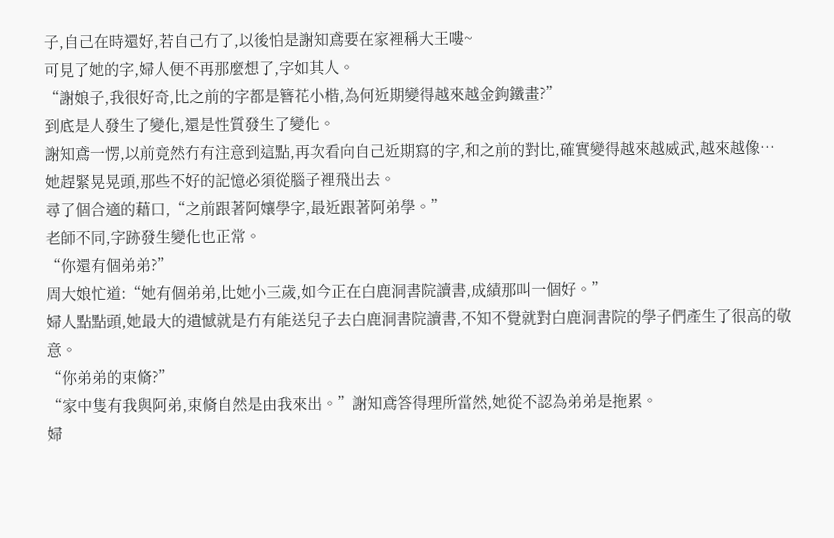子,自己在時還好,若自己冇了,以後怕是謝知鳶要在家裡稱大王嘍~
可見了她的字,婦人便不再那麼想了,字如其人。
“謝娘子,我很好奇,比之前的字都是簪花小楷,為何近期變得越來越金鉤鐵畫?”
到底是人發生了變化,還是性質發生了變化。
謝知鳶一愣,以前竟然冇有注意到這點,再次看向自己近期寫的字,和之前的對比,確實變得越來越威武,越來越像…
她趕緊晃晃頭,那些不好的記憶必須從腦子裡飛出去。
尋了個合適的藉口,“之前跟著阿孃學字,最近跟著阿弟學。”
老師不同,字跡發生變化也正常。
“你還有個弟弟?”
周大娘忙道:“她有個弟弟,比她小三歲,如今正在白鹿洞書院讀書,成績那叫一個好。”
婦人點點頭,她最大的遺憾就是冇有能送兒子去白鹿洞書院讀書,不知不覺就對白鹿洞書院的學子們產生了很高的敬意。
“你弟弟的束脩?”
“家中隻有我與阿弟,束脩自然是由我來出。”謝知鳶答得理所當然,她從不認為弟弟是拖累。
婦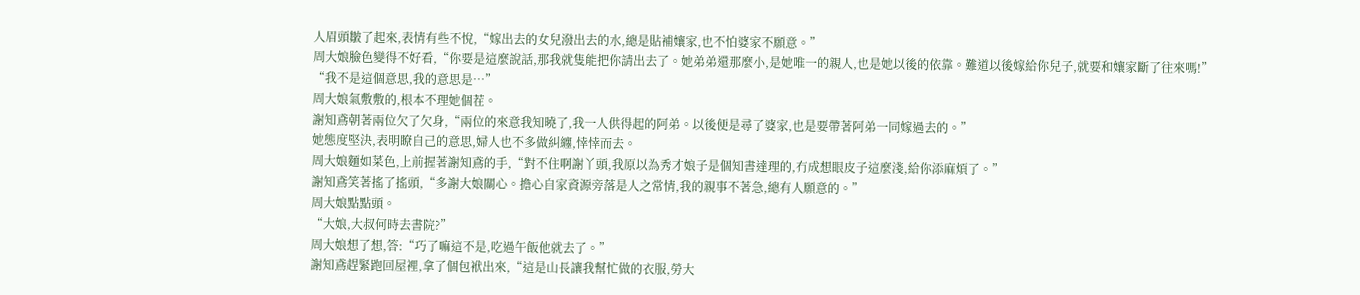人眉頭皺了起來,表情有些不悅,“嫁出去的女兒潑出去的水,總是貼補孃家,也不怕婆家不願意。”
周大娘臉色變得不好看,“你要是這麼說話,那我就隻能把你請出去了。她弟弟還那麼小,是她唯一的親人,也是她以後的依靠。難道以後嫁給你兒子,就要和孃家斷了往來嗎!”
“我不是這個意思,我的意思是…”
周大娘氣敷敷的,根本不理她個茬。
謝知鳶朝著兩位欠了欠身,“兩位的來意我知曉了,我一人供得起的阿弟。以後便是尋了婆家,也是要帶著阿弟一同嫁過去的。”
她態度堅決,表明瞭自己的意思,婦人也不多做糾纏,悻悻而去。
周大娘麵如菜色,上前握著謝知鳶的手,“對不住啊謝丫頭,我原以為秀才娘子是個知書達理的,冇成想眼皮子這麼淺,給你添麻煩了。”
謝知鳶笑著搖了搖頭,“多謝大娘關心。擔心自家資源旁落是人之常情,我的親事不著急,總有人願意的。”
周大娘點點頭。
“大娘,大叔何時去書院?”
周大娘想了想,答:“巧了嘛這不是,吃過午飯他就去了。”
謝知鳶趕緊跑回屋裡,拿了個包袱出來,“這是山長讓我幫忙做的衣服,勞大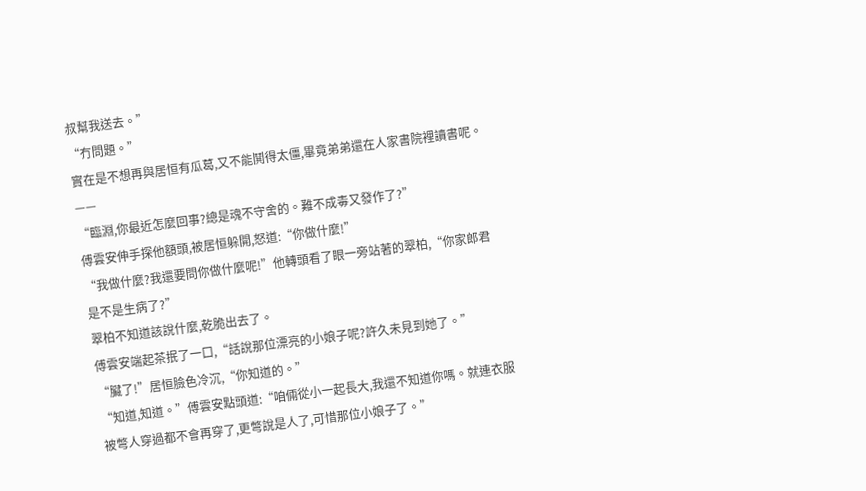叔幫我送去。”
“冇問題。”
實在是不想再與居恒有瓜葛,又不能鬨得太僵,畢竟弟弟還在人家書院裡讀書呢。
——
“臨淵,你最近怎麼回事?總是魂不守舍的。難不成毒又發作了?”
傅雲安伸手探他額頭,被居恒躲開,怒道:“你做什麼!”
“我做什麼?我還要問你做什麼呢!”他轉頭看了眼一旁站著的翠柏,“你家郎君是不是生病了?”
翠柏不知道該說什麼,乾脆出去了。
傅雲安端起茶抿了一口,“話說那位漂亮的小娘子呢?許久未見到她了。”
“臟了!”居恒臉色冷沉,“你知道的。”
“知道,知道。”傅雲安點頭道:“咱倆從小一起長大,我還不知道你嗎。就連衣服被彆人穿過都不會再穿了,更彆說是人了,可惜那位小娘子了。”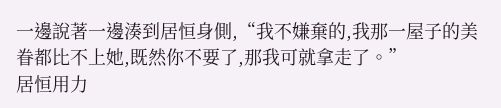一邊說著一邊湊到居恒身側,“我不嫌棄的,我那一屋子的美眷都比不上她,既然你不要了,那我可就拿走了。”
居恒用力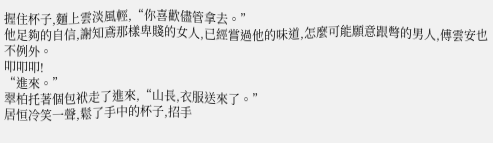握住杯子,麵上雲淡風輕,“你喜歡儘管拿去。”
他足夠的自信,謝知鳶那樣卑賤的女人,已經嘗過他的味道,怎麼可能願意跟彆的男人,傅雲安也不例外。
叩叩叩!
“進來。”
翠柏托著個包袱走了進來,“山長,衣服送來了。”
居恒冷笑一聲,鬆了手中的杯子,招手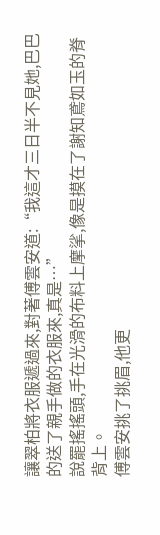讓翠柏將衣服遞過來,對著傅雲安道:“我這才三日半不見她,巴巴的送了親手做的衣服來,真是…”
說罷搖搖頭,手在光滑的布料上摩挲,像是摸在了謝知鳶如玉的脊背上。
傅雲安挑了挑眉,他更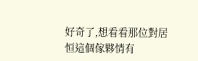好奇了,想看看那位對居恒這個傢夥情有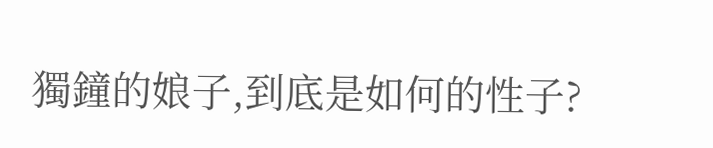獨鐘的娘子,到底是如何的性子?